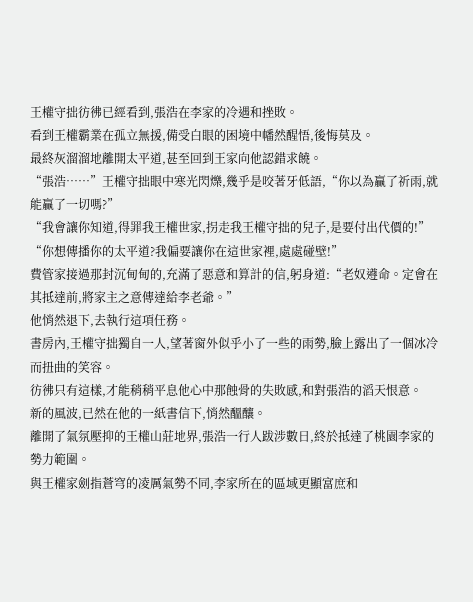王權守拙彷彿已經看到,張浩在李家的冷遇和挫敗。
看到王權霸業在孤立無援,備受白眼的困境中幡然醒悟,後悔莫及。
最終灰溜溜地離開太平道,甚至回到王家向他認錯求饒。
“張浩……”王權守拙眼中寒光閃爍,幾乎是咬著牙低語,“你以為贏了祈雨,就能贏了一切嗎?”
“我會讓你知道,得罪我王權世家,拐走我王權守拙的兒子,是要付出代價的!”
“你想傳播你的太平道?我偏要讓你在這世家裡,處處碰壁!”
費管家接過那封沉甸甸的,充滿了惡意和算計的信,躬身道:“老奴遵命。定會在其抵達前,將家主之意傳達給李老爺。”
他悄然退下,去執行這項任務。
書房內,王權守拙獨自一人,望著窗外似乎小了一些的雨勢,臉上露出了一個冰冷而扭曲的笑容。
彷彿只有這樣,才能稍稍平息他心中那蝕骨的失敗感,和對張浩的滔天恨意。
新的風波,已然在他的一紙書信下,悄然醞釀。
離開了氣氛壓抑的王權山莊地界,張浩一行人跋涉數日,終於抵達了桃園李家的勢力範圍。
與王權家劍指蒼穹的凌厲氣勢不同,李家所在的區域更顯富庶和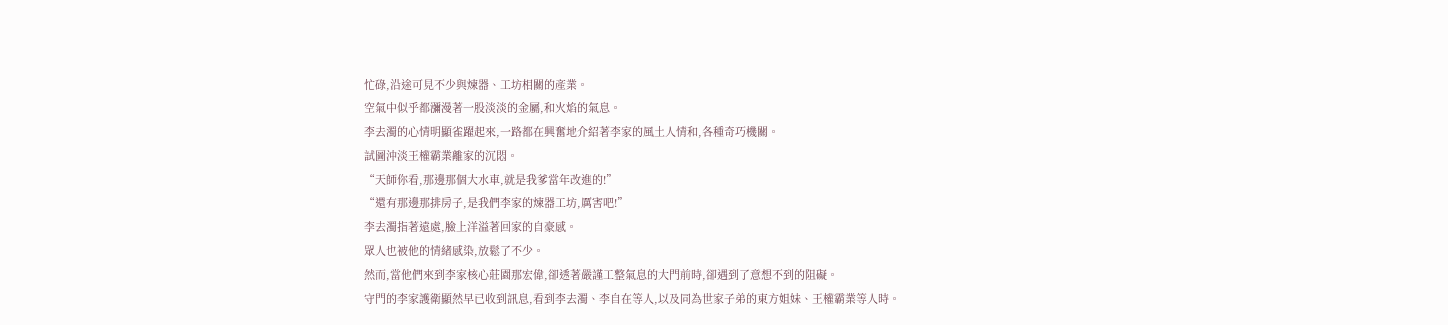忙碌,沿途可見不少與煉器、工坊相關的產業。
空氣中似乎都瀰漫著一股淡淡的金屬,和火焰的氣息。
李去濁的心情明顯雀躍起來,一路都在興奮地介紹著李家的風土人情和,各種奇巧機關。
試圖沖淡王權霸業離家的沉悶。
“天師你看,那邊那個大水車,就是我爹當年改進的!”
“還有那邊那排房子,是我們李家的煉器工坊,厲害吧!”
李去濁指著遠處,臉上洋溢著回家的自豪感。
眾人也被他的情緒感染,放鬆了不少。
然而,當他們來到李家核心莊園那宏偉,卻透著嚴謹工整氣息的大門前時,卻遇到了意想不到的阻礙。
守門的李家護衛顯然早已收到訊息,看到李去濁、李自在等人,以及同為世家子弟的東方姐妹、王權霸業等人時。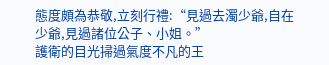態度頗為恭敬,立刻行禮:“見過去濁少爺,自在少爺,見過諸位公子、小姐。”
護衛的目光掃過氣度不凡的王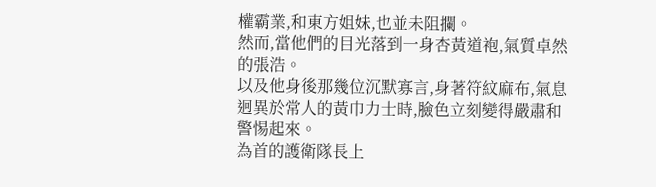權霸業,和東方姐妹,也並未阻攔。
然而,當他們的目光落到一身杏黃道袍,氣質卓然的張浩。
以及他身後那幾位沉默寡言,身著符紋麻布,氣息迥異於常人的黃巾力士時,臉色立刻變得嚴肅和警惕起來。
為首的護衛隊長上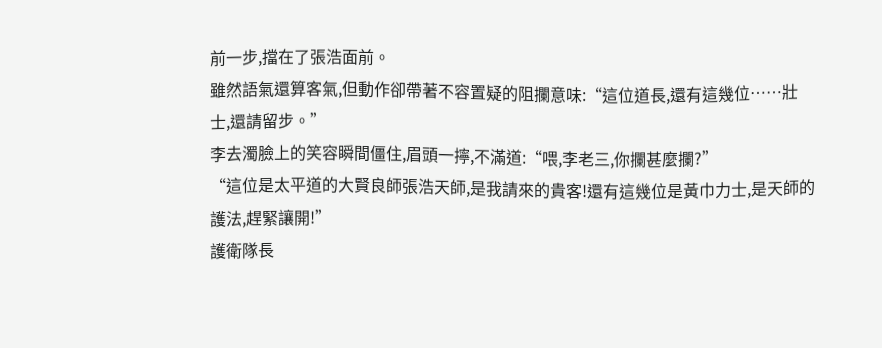前一步,擋在了張浩面前。
雖然語氣還算客氣,但動作卻帶著不容置疑的阻攔意味:“這位道長,還有這幾位……壯士,還請留步。”
李去濁臉上的笑容瞬間僵住,眉頭一擰,不滿道:“喂,李老三,你攔甚麼攔?”
“這位是太平道的大賢良師張浩天師,是我請來的貴客!還有這幾位是黃巾力士,是天師的護法,趕緊讓開!”
護衛隊長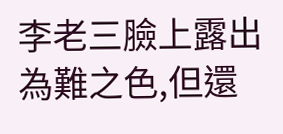李老三臉上露出為難之色,但還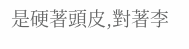是硬著頭皮,對著李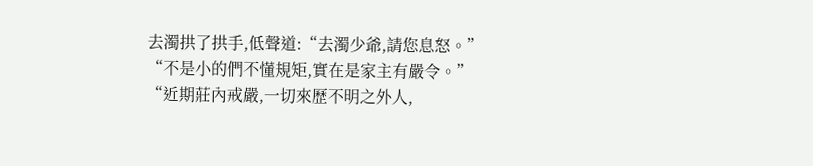去濁拱了拱手,低聲道:“去濁少爺,請您息怒。”
“不是小的們不懂規矩,實在是家主有嚴令。”
“近期莊內戒嚴,一切來歷不明之外人,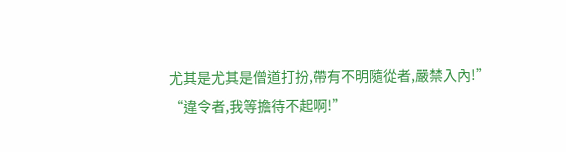尤其是尤其是僧道打扮,帶有不明隨從者,嚴禁入內!”
“違令者,我等擔待不起啊!”